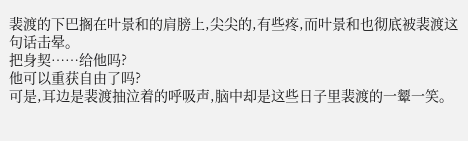裴渡的下巴搁在叶景和的肩膀上,尖尖的,有些疼,而叶景和也彻底被裴渡这句话击晕。
把身契……给他吗?
他可以重获自由了吗?
可是,耳边是裴渡抽泣着的呼吸声,脑中却是这些日子里裴渡的一颦一笑。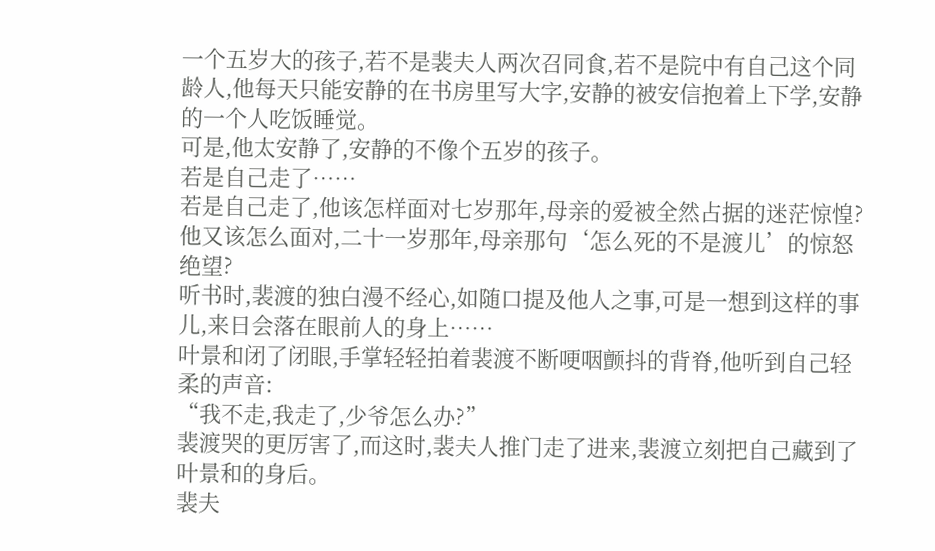一个五岁大的孩子,若不是裴夫人两次召同食,若不是院中有自己这个同龄人,他每天只能安静的在书房里写大字,安静的被安信抱着上下学,安静的一个人吃饭睡觉。
可是,他太安静了,安静的不像个五岁的孩子。
若是自己走了……
若是自己走了,他该怎样面对七岁那年,母亲的爱被全然占据的迷茫惊惶?
他又该怎么面对,二十一岁那年,母亲那句‘怎么死的不是渡儿’的惊怒绝望?
听书时,裴渡的独白漫不经心,如随口提及他人之事,可是一想到这样的事儿,来日会落在眼前人的身上……
叶景和闭了闭眼,手掌轻轻拍着裴渡不断哽咽颤抖的背脊,他听到自己轻柔的声音:
“我不走,我走了,少爷怎么办?”
裴渡哭的更厉害了,而这时,裴夫人推门走了进来,裴渡立刻把自己藏到了叶景和的身后。
裴夫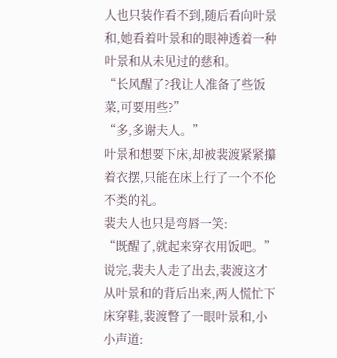人也只装作看不到,随后看向叶景和,她看着叶景和的眼神透着一种叶景和从未见过的慈和。
“长风醒了?我让人准备了些饭菜,可要用些?”
“多,多谢夫人。”
叶景和想要下床,却被裴渡紧紧攥着衣摆,只能在床上行了一个不伦不类的礼。
裴夫人也只是弯唇一笑:
“既醒了,就起来穿衣用饭吧。”
说完,裴夫人走了出去,裴渡这才从叶景和的背后出来,两人慌忙下床穿鞋,裴渡瞥了一眼叶景和,小小声道: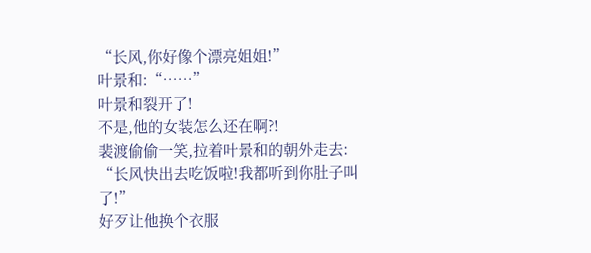“长风,你好像个漂亮姐姐!”
叶景和:“……”
叶景和裂开了!
不是,他的女装怎么还在啊?!
裴渡偷偷一笑,拉着叶景和的朝外走去:
“长风快出去吃饭啦!我都听到你肚子叫了!”
好歹让他换个衣服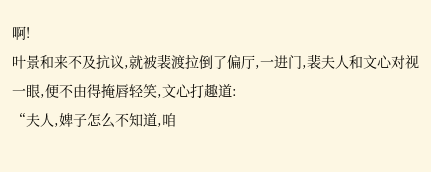啊!
叶景和来不及抗议,就被裴渡拉倒了偏厅,一进门,裴夫人和文心对视一眼,便不由得掩唇轻笑,文心打趣道:
“夫人,婢子怎么不知道,咱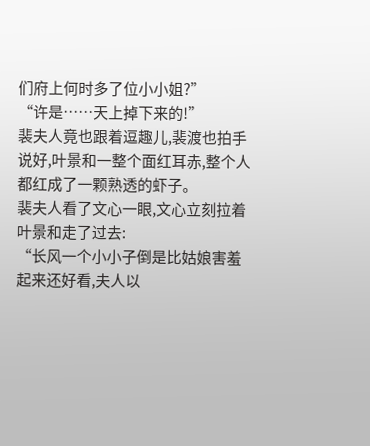们府上何时多了位小小姐?”
“许是……天上掉下来的!”
裴夫人竟也跟着逗趣儿,裴渡也拍手说好,叶景和一整个面红耳赤,整个人都红成了一颗熟透的虾子。
裴夫人看了文心一眼,文心立刻拉着叶景和走了过去:
“长风一个小小子倒是比姑娘害羞起来还好看,夫人以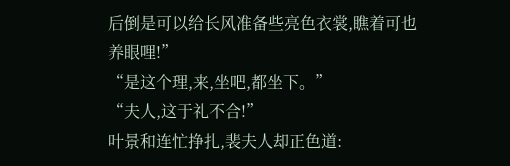后倒是可以给长风准备些亮色衣裳,瞧着可也养眼哩!”
“是这个理,来,坐吧,都坐下。”
“夫人,这于礼不合!”
叶景和连忙挣扎,裴夫人却正色道: